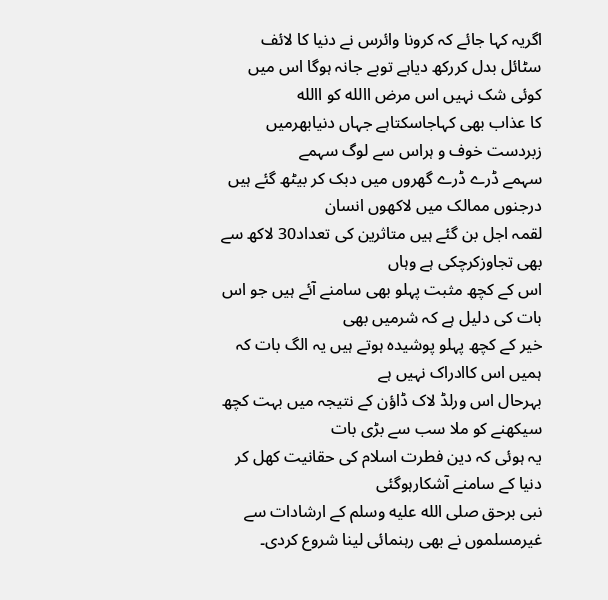اگریہ کہا جائے کہ کرونا وائرس نے دنیا کا لائف
سٹائل بدل کررکھ دیاہے توبے جانہ ہوگا اس میں کوئی شک نہیں اس مرض االله کو االله
کا عذاب بھی کہاجاسکتاہے جہاں دنیابھرمیں زبردست خوف و ہراس سے لوگ سہمے
سہمے ڈرے ڈرے گھروں میں دبک کر بیٹھ گئے ہیں درجنوں ممالک میں لاکھوں انسان
لقمہ اجل بن گئے ہیں متاثرین کی تعداد30 لاکھ سے بھی تجاوزکرچکی ہے وہاں
اس کے کچھ مثبت پہلو بھی سامنے آئے ہیں جو اس بات کی دلیل ہے کہ شرمیں بھی
خیر کے کچھ پہلو پوشیدہ ہوتے ہیں یہ الگ بات کہ ہمیں اس کاادراک نہیں ہے
بہرحال اس ورلڈ لاک ڈاؤن کے نتیجہ میں بہت کچھ سیکھنے کو ملا سب سے بڑی بات
یہ ہوئی کہ دین فطرت اسلام کی حقانیت کھل کر دنیا کے سامنے آشکارہوگئی
نبی برحق صلى الله عليه وسلم کے ارشادات سے غیرمسلموں نے بھی رہنمائی لینا شروع کردی۔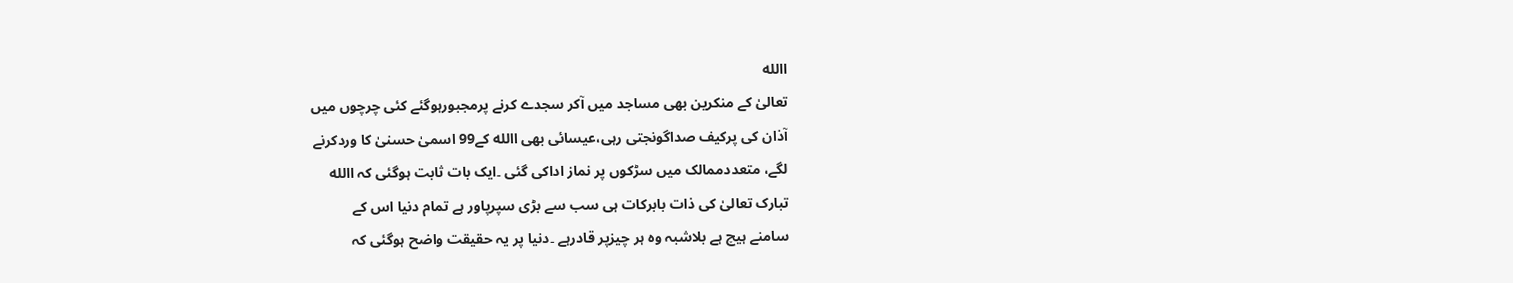االله
تعالیٰ کے منکرین بھی مساجد میں آکر سجدے کرنے پرمجبورہوگئے کئی چرچوں میں
آذان کی پرکیف صداگونجتی رہی،عیسائی بھی االله کے99 اسمیٰ حسنیٰ کا وردکرنے
لگے، متعددممالک میں سڑکوں پر نماز اداکی گئی ۔ایک بات ثابت ہوگئی کہ االله
تبارک تعالیٰ کی ذات بابرکات ہی سب سے بڑی سپرپاور ہے تمام دنیا اس کے
سامنے ہیچ ہے بلاشبہ وہ ہر چیزپر قادرہے ۔دنیا پر یہ حقیقت واضح ہوگئی کہ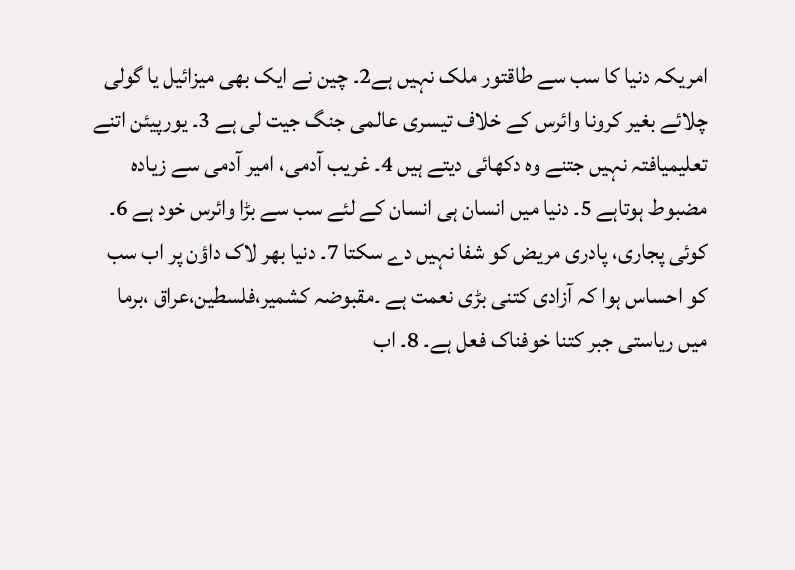امریکہ دنیا کا سب سے طاقتور ملک نہیں ہے2۔ چین نے ایک بھی میزائیل یا گولی
چلائے بغیر کرونا وائرس کے خلاف تیسری عالمی جنگ جیت لی ہے 3۔ یورپیئن اتنے
تعلیمیافتہ نہیں جتنے وہ دکھائی دیتے ہیں 4۔ غریب آدمی، امیر آدمی سے زیادہ
مضبوط ہوتاہے 5۔ دنیا میں انسان ہی انسان کے لئے سب سے بڑا وائرس خود ہے 6۔
کوئی پجاری، پادری مریض کو شفا نہیں دے سکتا 7۔ دنیا بھر لاک داؤن پر اب سب
کو احساس ہوا کہ آزادی کتنی بڑی نعمت ہے ۔مقبوضہ کشمیر،فلسطین،عراق ،برما
میں ریاستی جبر کتنا خوفناک فعل ہے۔ 8۔ اب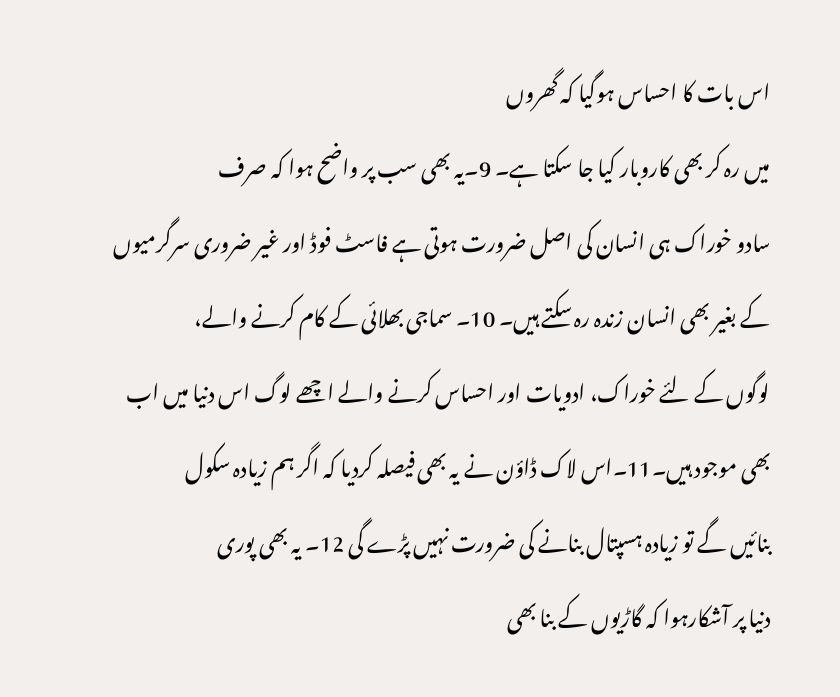اس بات کا احساس ہوگیا کہ گھروں
میں رہ کر بھی کاروبار کیا جا سکتا ہے۔ 9۔یہ بھی سب پر واضح ہوا کہ صرف
سادو خوراک ہی انسان کی اصل ضرورت ہوتی ہے فاسٹ فوڈ اور غیر ضروری سرگرمیوں
کے بغیر بھی انسان زندہ رہ سکتے ہیں۔ 10۔ سماجی بھلائی کے کام کرنے والے،
لوگوں کے لئے خوراک، ادویات اور احساس کرنے والے اچھے لوگ اس دنیا میں اب
بھی موجود ہیں۔11۔اس لاک ڈاؤن نے یہ بھی فیصلہ کردیا کہ اگر ہم زیادہ سکول
بنائیں گے تو زیادہ ہسپتال بنانے کی ضرورت نہیں پڑے گی 12۔ یہ بھی پوری
دنیا پر آشکارہوا کہ گاڑیوں کے بنا بھی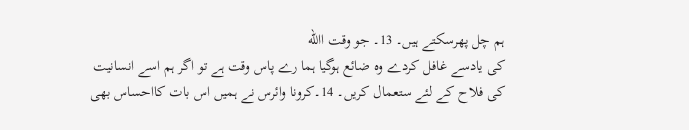ہم چل پھرسکتے ہیں۔ 13۔ جو وقت االله
کی یادسے غافل کردے وہ ضائع ہوگیا ہما رے پاس وقت ہے تو اگر ہم اسے انسانیت
کی فلاح کے لئے ستعمال کریں۔ 14۔کرونا وائرس نے ہمیں اس بات کااحساس بھی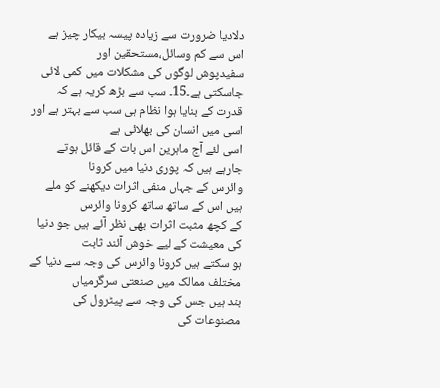دلادیا ضرورت سے زیادہ پیسہ بیکار چیز ہے اس سے کم وسائل،مستحقین اور
سفیدپوش لوگوں کی مشکلات میں کمی لائی جاسکتی ہے۔15۔ سب سے بڑھ کریہ ہے کہ
قدرت کے بنایا ہوا نظام ہی سب سے بہتر ہے اور اسی میں انسان کی بھلائی ہے
اسی لئے آج ماہرین اس بات کے قائل ہوتے جارہے ہیں کہ پوری دنیا میں کرونا
وائرس کے جہاں منفی اثرات دیکھنے کو ملے ہیں اس کے ساتھ ساتھ کرونا وائرس
کے کچھ مثبت اثرات بھی نظر آئے ہیں جو دنیا کی معیشت کے لیے خوش آئند ثابت
ہو سکتے ہیں کرونا وائرس کی وجہ سے دنیا کے مختلف ممالک میں صنعتی سرگرمیاں
بند ہیں جس کی وجہ سے پیٹرول کی مصنوعات کی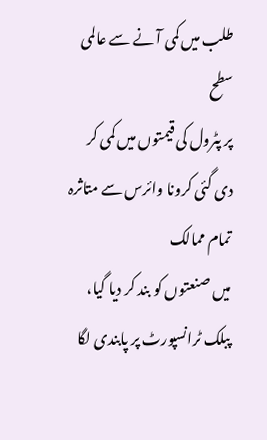طلب میں کمی آ نے سے عالمی سطح
پر پٹرول کی قیمتوں میں کمی کر دی گئی کرونا وائرس سے متاثرہ تمام ممالک
میں صنعتوں کو بند کر دیا گیا، پبلک ٹرانسپورٹ پر پابندی لگا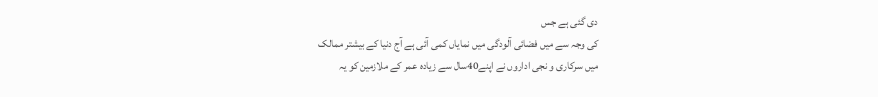دی گئی ہے جس
کی وجہ سے میں فضائی آلودگی میں نمایاں کمی آئی ہے آج دنیا کے بیشتر ممالک
میں سرکاری و نجی اداروں نے اپنے40سال سے زیادہ عمر کے ملازمین کو یہ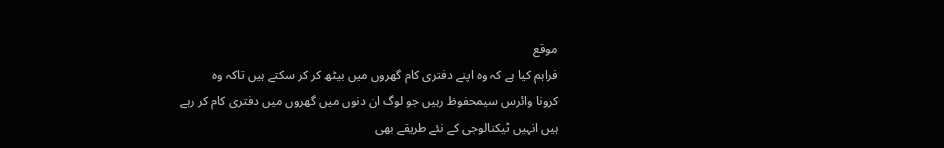موقع
فراہم کیا ہے کہ وہ اپنے دفتری کام گھروں میں بیٹھ کر کر سکتے ہیں تاکہ وہ
کرونا وائرس سیمحفوظ رہیں جو لوگ ان دنوں میں گھروں میں دفتری کام کر رہے
ہیں انہیں ٹیکنالوجی کے نئے طریقے بھی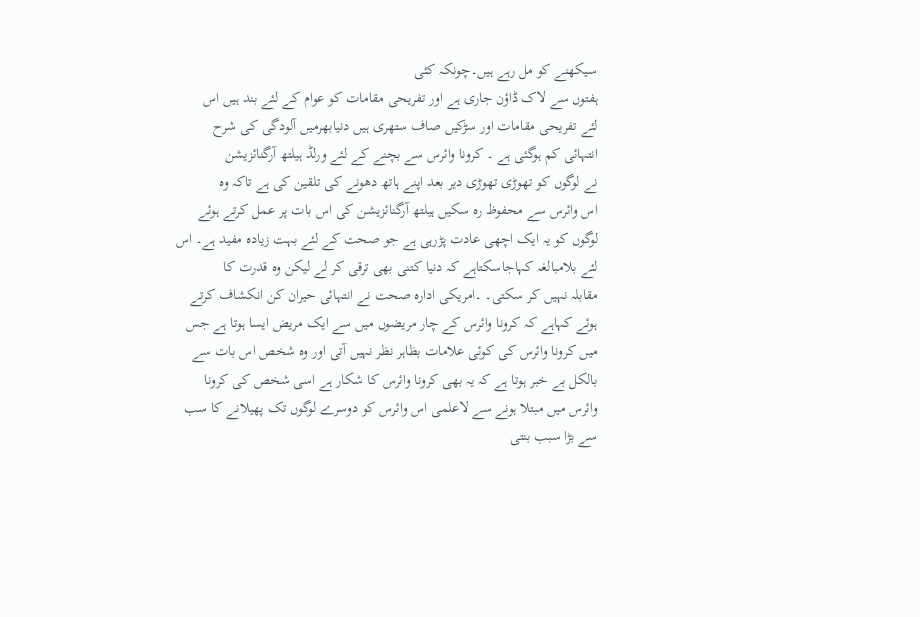سیکھنے کو مل رہے ہیں۔چونکہ کئی
ہفتوں سے لاک ڈاؤن جاری ہے اور تفریحی مقامات کو عوام کے لئے بند ہیں اس
لئے تفریحی مقامات اور سڑکیں صاف ستھری ہیں دنیابھرمیں آلودگی کی شرح
انتہائی کم ہوگئی ہے ۔ کرونا وائرس سے بچنے کے لئے ورلڈ ہیلتھ آرگنائزیشن
نے لوگوں کو تھوڑی تھوڑی دیر بعد اپنے ہاتھ دھونے کی تلقین کی ہے تاکہ وہ
اس وائرس سے محفوظ رہ سکیں ہیلتھ آرگنائزیشن کی اس بات پر عمل کرتے ہوئے
لوگوں کو یہ ایک اچھی عادت پڑرہی ہے جو صحت کے لئے بہت زیادہ مفید ہے۔ اس
لئے بلامبالغہ کہاجاسکتاہے کہ دنیا کتنی بھی ترقی کر لے لیکن وہ قدرت کا
مقابلہ نہیں کر سکتی۔ ۔امریکی ادارہ صحت نے انتہائی حیران کن انکشاف کرتے
ہوئے کہاہے کہ کرونا وائرس کے چار مریضوں میں سے ایک مریض ایسا ہوتا ہے جس
میں کرونا وائرس کی کوئی علامات بظاہر نظر نہیں آتی اور وہ شخص اس بات سے
بالکل بے خبر ہوتا ہے کہ یہ بھی کرونا وائرس کا شکار ہے اسی شخص کی کرونا
وائرس میں مبتلا ہونے سے لاعلمی اس وائرس کو دوسرے لوگوں تک پھیلانے کا سب
سے بڑا سبب بنتی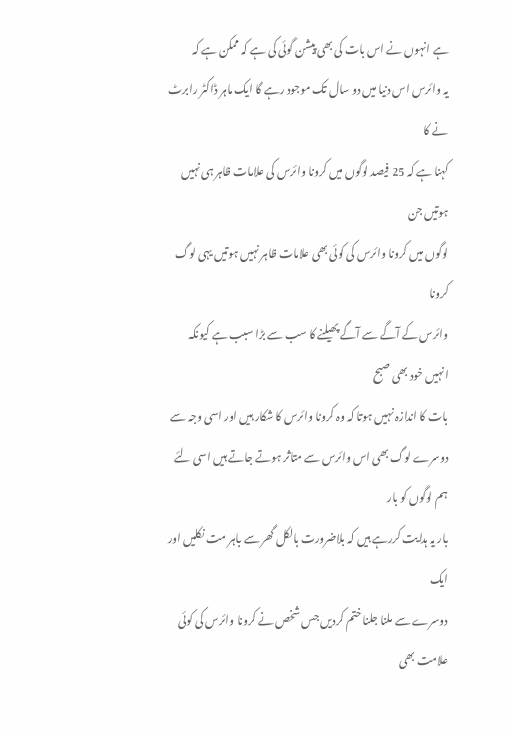ہے انہوں نے اس بات کی بھی پیشن گوئی کی ہے کہ ممکن ہے کہ
یہ وائرس اس دنیا میں دو سال تک موجود رہے گا ایک ماہر ڈاکٹر رابرٹ نے کا
کہنا ہے کہ 25 فیصد لوگوں میں کرونا وائرس کی علامات ظاہر ہی نہیں ہوتیں جن
لوگوں میں کرونا وائرس کی کوئی بھی علامات ظاہر نہیں ہوتیں یہی لوگ کرونا
وائرس کے آگے سے آگے پھیلنے کا سب سے بڑا سبب ہے کیونکہ انہیں خود بھی صبح
بات کا اندازہ نہیں ہوتا کہ وہ کرونا وائرس کا شکار ہیں اور اسی وجہ سے
دوسرے لوگ بھی اس وائرس سے متاثر ہوتے جاتے ہیں اسی لئے ہم لوگوں کو بار
بار یہ ہدایت کررہے ہیں کہ بلاضرورت بالکل گھر سے باہر مت نکلیں اور ایک
دوسرے سے ملنا جلنا ختم کردیں جس شخص نے کرونا وائرس کی کوئی علامت بھی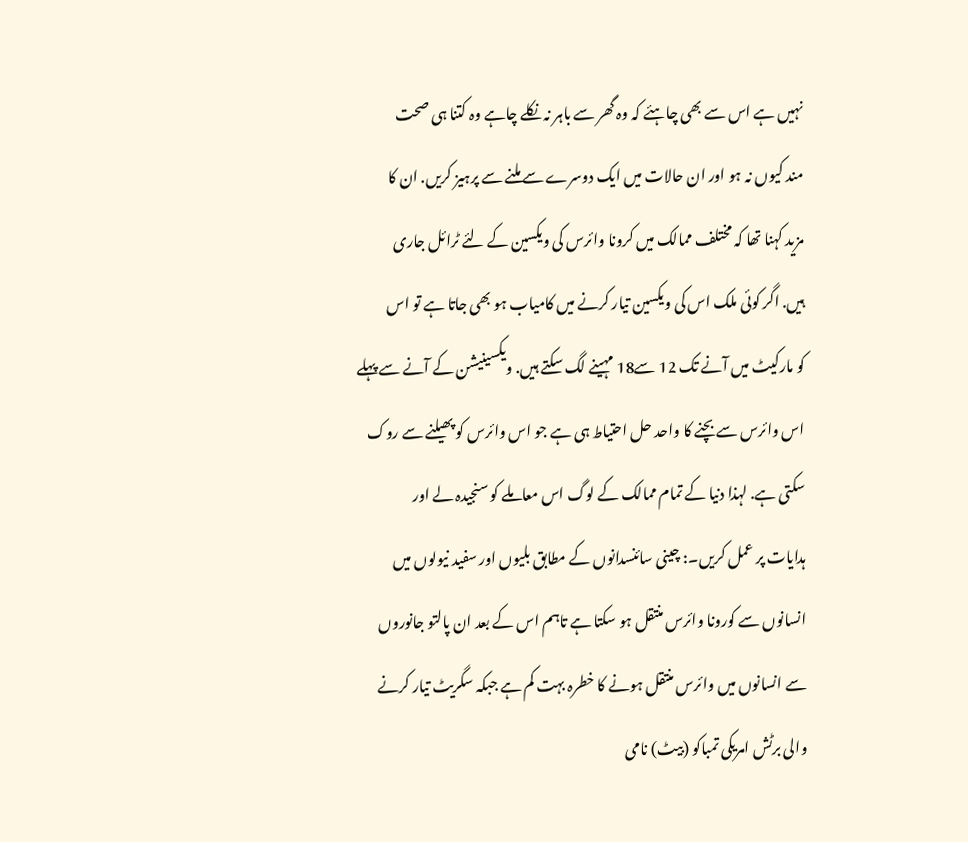نہیں ہے اس سے بھی چاہئے کہ وہ گھر سے باہر نہ نکلے چاہے وہ کتنا ہی صحت
مند کیوں نہ ہو اور ان حالات میں ایک دوسرے سے ملنے سے پرہیز کریں. ان کا
مزید کہنا تھا کہ مختلف ممالک میں کرونا وائرس کی ویکسین کے لئے ٹرائل جاری
ہیں. اگر کوئی ملک اس کی ویکسین تیار کرنے میں کامیاب ہو بھی جاتا ہے تو اس
کو مارکیٹ میں آنے تک 12 سے18 مہینے لگ سکتے ہیں. ویکسینیشن کے آنے سے پہلے
اس وائرس سے بچنے کا واحد حل احتیاط ہی ہے جو اس وائرس کو پھیلنے سے روک
سکتی ہے. لہذا دنیا کے تمام ممالک کے لوگ اس معاملے کو سنجیدہ لے اور
ہدایات پر عمل کریں۔: چینی سائنسدانوں کے مطابق بلیوں اور سفید نیولوں میں
انسانوں سے کورونا وائرس منتقل ہو سکتا ہے تاہم اس کے بعد ان پالتو جانوروں
سے انسانوں میں وائرس منتقل ہونے کا خطرہ بہت کم ہے جبکہ سگریٹ تیار کرنے
والی برٹش امریکی تمباکو (بیٹ) نامی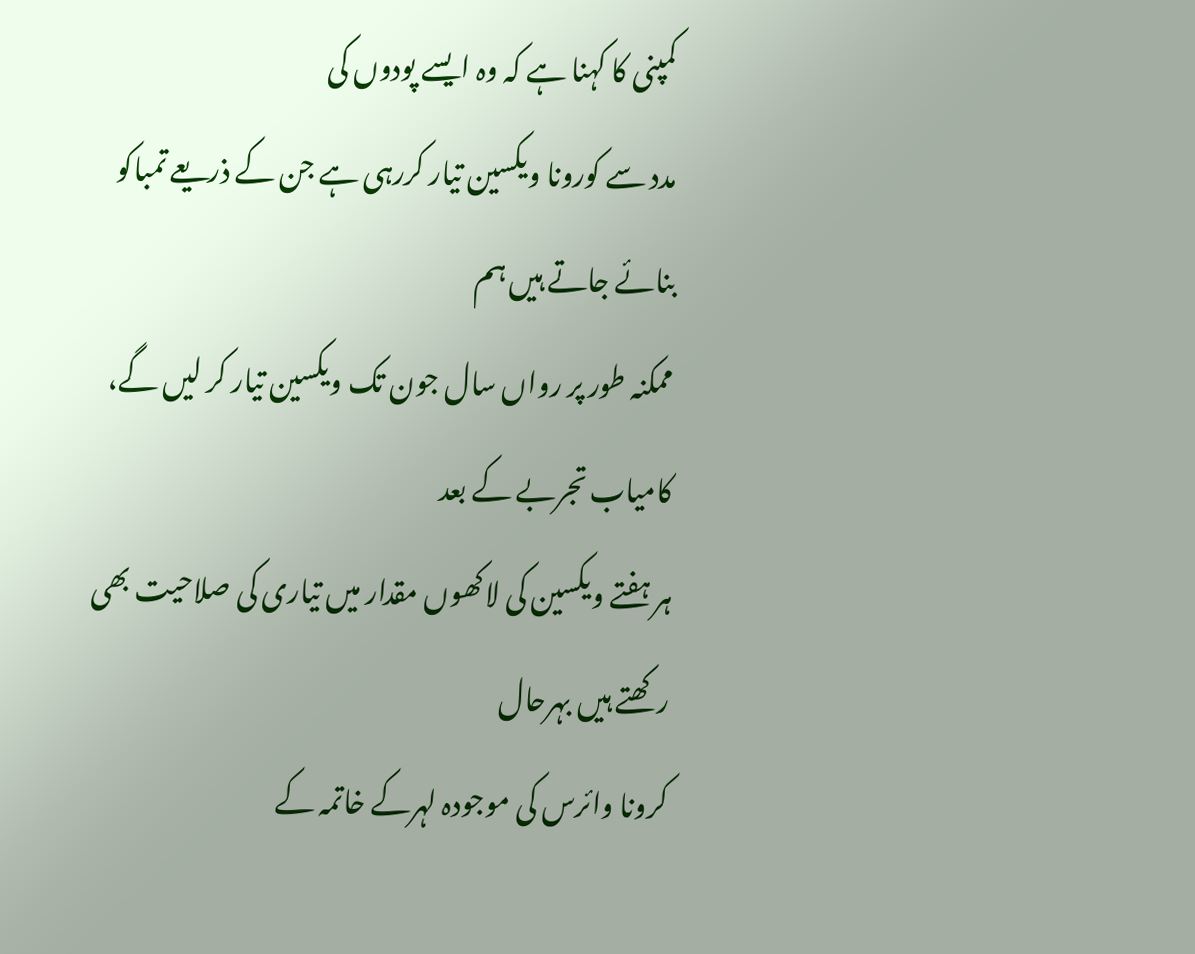کمپنی کا کہنا ہے کہ وہ ایسے پودوں کی
مدد سے کورونا ویکسین تیار کررہی ہے جن کے ذریعے تمباکو بنائے جاتے ہیں ہم
ممکنہ طور پر رواں سال جون تک ویکسین تیار کر لیں گے، کامیاب تجربے کے بعد
ہر ہفتے ویکسین کی لاکھوں مقدار میں تیاری کی صلاحیت بھی رکھتے ہیں بہرحال
کرونا وائرس کی موجودہ لہرکے خاتمہ کے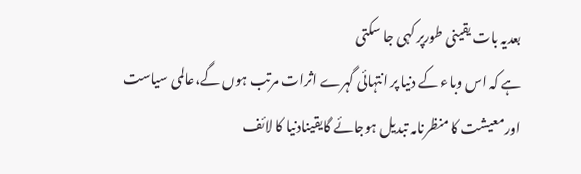بعدیہ بات یقینی طورپر کہی جا سکتی
ہے کہ اس وباء کے دنیا پر انتہائی گہرے اثرات مرتب ہوں گے،عالمی سیاست
اورمعیشت کا منظرنامہ تبدیل ہوجائے گایقینادنیا کا لائف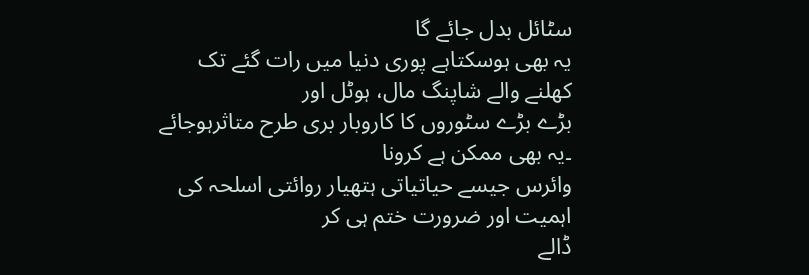سٹائل بدل جائے گا
یہ بھی ہوسکتاہے پوری دنیا میں رات گئے تک کھلنے والے شاپنگ مال، ہوٹل اور
بڑے بڑے سٹوروں کا کاروبار بری طرح متاثرہوجائے ۔یہ بھی ممکن ہے کرونا
وائرس جیسے حیاتیاتی ہتھیار روائتی اسلحہ کی اہمیت اور ضرورت ختم ہی کر
ڈالے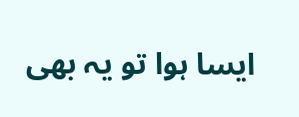ایسا ہوا تو یہ بھی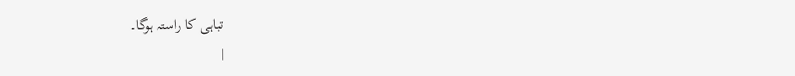تباہی کا راستہ ہوگا۔
|